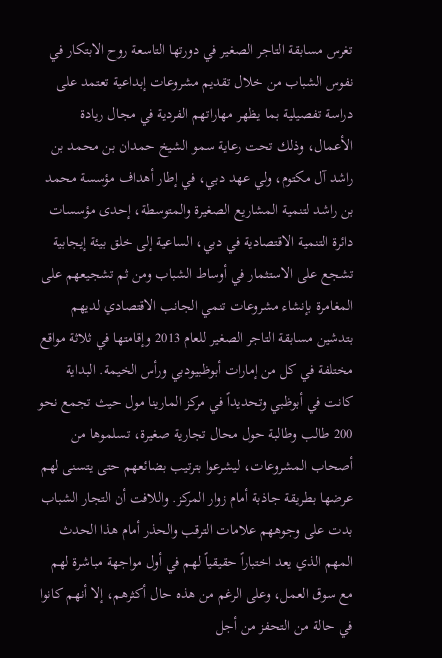تغرس مسابقة التاجر الصغير في دورتها التاسعة روح الابتكار في نفوس الشباب من خلال تقديم مشروعات إبداعية تعتمد على دراسة تفصيلية بما يظهر مهاراتهم الفردية في مجال ريادة الأعمال، وذلك تحت رعاية سمو الشيخ حمدان بن محمد بن راشد آل مكتوم، ولي عهد دبي، في إطار أهداف مؤسسة محمد بن راشد لتنمية المشاريع الصغيرة والمتوسطة، إحدى مؤسسات دائرة التنمية الاقتصادية في دبي، الساعية إلى خلق بيئة إيجابية تشجع على الاستثمار في أوساط الشباب ومن ثم تشجيعهم على المغامرة بإنشاء مشروعات تنمي الجانب الاقتصادي لديهم بتدشين مسابقة التاجر الصغير للعام 2013 وإقامتها في ثلاثة مواقع مختلفة في كل من إمارات أبوظبيودبي ورأس الخيمة. البداية كانت في أبوظبي وتحديداً في مركز المارينا مول حيث تجمع نحو 200 طالب وطالبة حول محال تجارية صغيرة، تسلموها من أصحاب المشروعات، ليشرعوا بترتيب بضائعهم حتى يتسنى لهم عرضها بطريقة جاذبة أمام زوار المركز. واللافت أن التجار الشباب بدت على وجوههم علامات الترقب والحذر أمام هذا الحدث المهم الذي يعد اختباراً حقيقياً لهم في أول مواجهة مباشرة لهم مع سوق العمل، وعلى الرغم من هذه حال أكثرهم، إلا أنهم كانوا في حالة من التحفز من أجل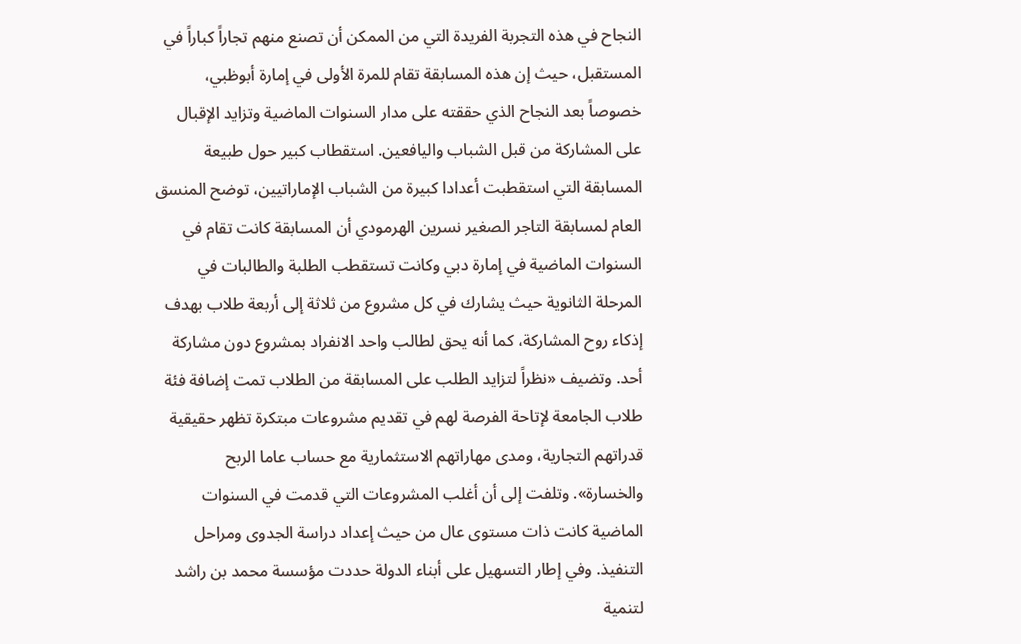النجاح في هذه التجربة الفريدة التي من الممكن أن تصنع منهم تجاراً كباراً في المستقبل، حيث إن هذه المسابقة تقام للمرة الأولى في إمارة أبوظبي، خصوصاً بعد النجاح الذي حققته على مدار السنوات الماضية وتزايد الإقبال على المشاركة من قبل الشباب واليافعين. استقطاب كبير حول طبيعة المسابقة التي استقطبت أعدادا كبيرة من الشباب الإماراتيين، توضح المنسق العام لمسابقة التاجر الصغير نسرين الهرمودي أن المسابقة كانت تقام في السنوات الماضية في إمارة دبي وكانت تستقطب الطلبة والطالبات في المرحلة الثانوية حيث يشارك في كل مشروع من ثلاثة إلى أربعة طلاب بهدف إذكاء روح المشاركة، كما أنه يحق لطالب واحد الانفراد بمشروع دون مشاركة أحد. وتضيف «نظراً لتزايد الطلب على المسابقة من الطلاب تمت إضافة فئة طلاب الجامعة لإتاحة الفرصة لهم في تقديم مشروعات مبتكرة تظهر حقيقية قدراتهم التجارية، ومدى مهاراتهم الاستثمارية مع حساب عاما الربح والخسارة». وتلفت إلى أن أغلب المشروعات التي قدمت في السنوات الماضية كانت ذات مستوى عال من حيث إعداد دراسة الجدوى ومراحل التنفيذ. وفي إطار التسهيل على أبناء الدولة حددت مؤسسة محمد بن راشد لتنمية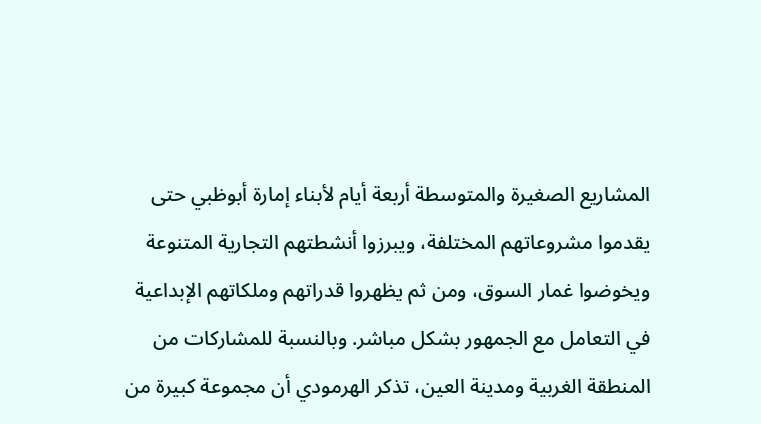المشاريع الصغيرة والمتوسطة أربعة أيام لأبناء إمارة أبوظبي حتى يقدموا مشروعاتهم المختلفة، ويبرزوا أنشطتهم التجارية المتنوعة ويخوضوا غمار السوق، ومن ثم يظهروا قدراتهم وملكاتهم الإبداعية في التعامل مع الجمهور بشكل مباشر. وبالنسبة للمشاركات من المنطقة الغربية ومدينة العين، تذكر الهرمودي أن مجموعة كبيرة من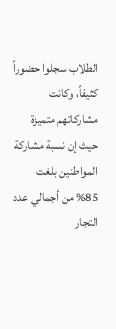الطلاب سجلوا حضوراً كثيفاً، وكانت مشاركاتهم متميزة حيث إن نسبة مشاركة المواطنين بلغت 85% من أجمالي عدد التجار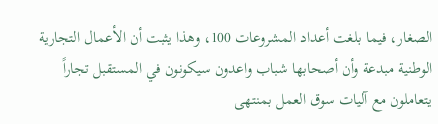الصغار، فيما بلغت أعداد المشروعات 100، وهذا يثبت أن الأعمال التجارية الوطنية مبدعة وأن أصحابها شباب واعدون سيكونون في المستقبل تجاراً يتعاملون مع آليات سوق العمل بمنتهى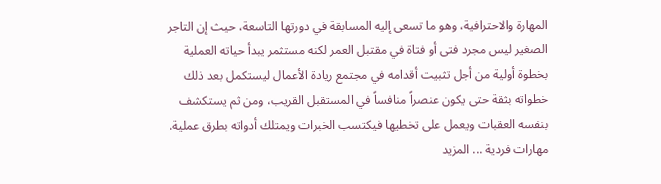المهارة والاحترافية، وهو ما تسعى إليه المسابقة في دورتها التاسعة، حيث إن التاجر الصغير ليس مجرد فتى أو فتاة في مقتبل العمر لكنه مستثمر يبدأ حياته العملية بخطوة أولية من أجل تثبيت أقدامه في مجتمع ريادة الأعمال ليستكمل بعد ذلك خطواته بثقة حتى يكون عنصراً منافساً في المستقبل القريب، ومن ثم يستكشف بنفسه العقبات ويعمل على تخطيها فيكتسب الخبرات ويمتلك أدواته بطرق عملية. مهارات فردية ... المزيد